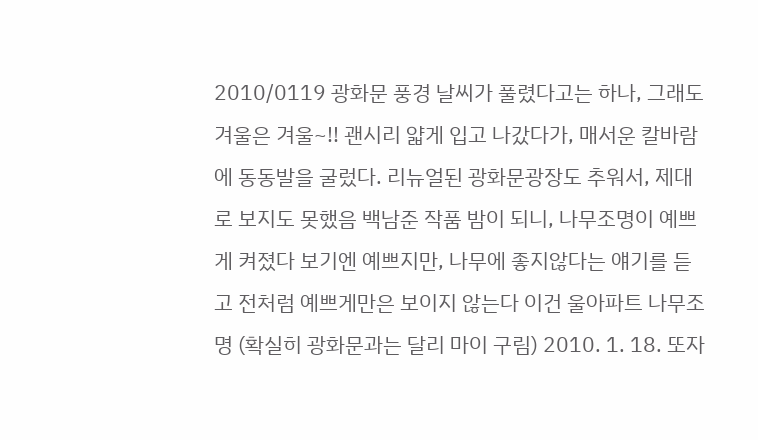2010/0119 광화문 풍경 날씨가 풀렸다고는 하나, 그래도 겨울은 겨울~!! 괜시리 얇게 입고 나갔다가, 매서운 칼바람에 동동발을 굴렀다. 리뉴얼된 광화문광장도 추워서, 제대로 보지도 못했음 백남준 작품 밤이 되니, 나무조명이 예쁘게 켜졌다 보기엔 예쁘지만, 나무에 좋지않다는 얘기를 듣고 전처럼 예쁘게만은 보이지 않는다 이건 울아파트 나무조명 (확실히 광화문과는 달리 마이 구림) 2010. 1. 18. 또자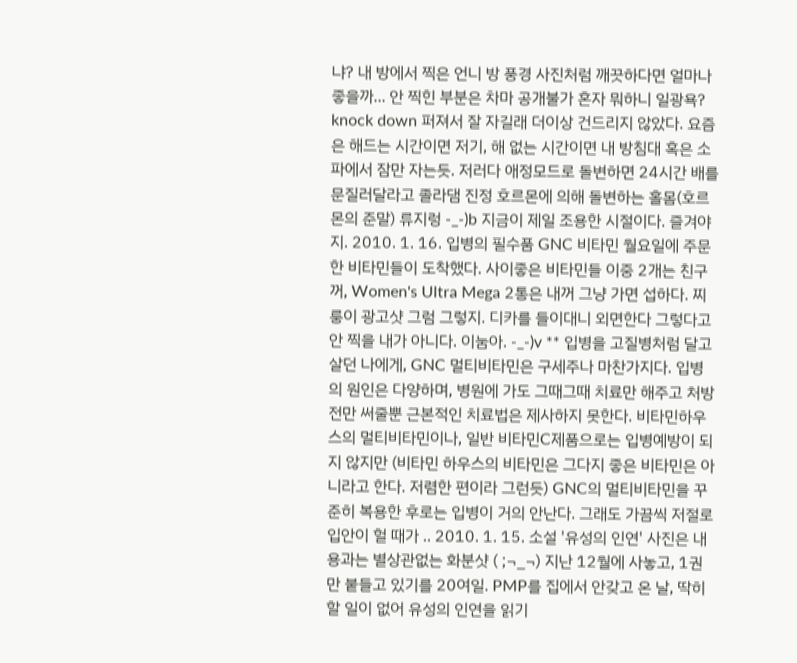냐? 내 방에서 찍은 언니 방 풍경 사진처럼 깨끗하다면 얼마나 좋을까... 안 찍힌 부분은 차마 공개불가 혼자 뭐하니 일광욕? knock down 퍼져서 잘 자길래 더이상 건드리지 않았다. 요즘은 해드는 시간이면 저기, 해 없는 시간이면 내 방침대 혹은 소파에서 잠만 자는듯. 저러다 애정모드로 돌변하면 24시간 배를 문질러달라고 졸라댐 진정 호르몬에 의해 돌변하는 홀몸(호르몬의 준말) 류지렁 -_-)b 지금이 제일 조용한 시절이다. 즐겨야지. 2010. 1. 16. 입병의 필수품 GNC 비타민 월요일에 주문한 비타민들이 도착했다. 사이좋은 비타민들 이중 2개는 친구꺼, Women's Ultra Mega 2통은 내꺼 그냥 가면 섭하다. 찌룽이 광고샷 그럼 그렇지. 디카를 들이대니 외면한다 그렇다고 안 찍을 내가 아니다. 이눔아. -_-)v ** 입병을 고질병처럼 달고 살던 나에게, GNC 멀티비타민은 구세주나 마찬가지다. 입병의 원인은 다양하며, 병원에 가도 그때그때 치료만 해주고 처방전만 써줄뿐 근본적인 치료법은 제사하지 못한다. 비타민하우스의 멀티비타민이나, 일반 비타민C제품으로는 입병예방이 되지 않지만 (비타민 하우스의 비타민은 그다지 좋은 비타민은 아니라고 한다. 저렴한 편이라 그런듯) GNC의 멀티비타민을 꾸준히 복용한 후로는 입병이 거의 안난다. 그래도 가끔씩 저절로 입안이 헐 때가 .. 2010. 1. 15. 소설 '유성의 인연' 사진은 내용과는 별상관없는 화분샷 ( ;¬_¬) 지난 12월에 사놓고, 1권만 붙들고 있기를 20여일. PMP를 집에서 안갖고 온 날, 딱히 할 일이 없어 유성의 인연을 읽기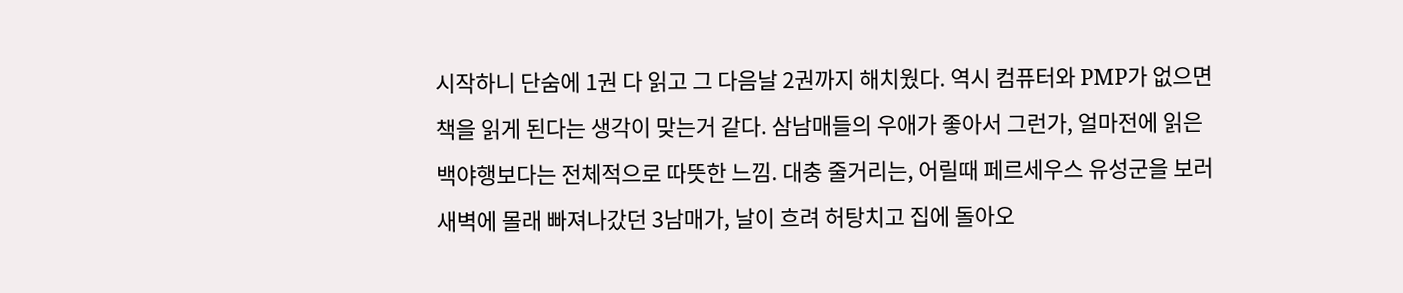시작하니 단숨에 1권 다 읽고 그 다음날 2권까지 해치웠다. 역시 컴퓨터와 PMP가 없으면 책을 읽게 된다는 생각이 맞는거 같다. 삼남매들의 우애가 좋아서 그런가, 얼마전에 읽은 백야행보다는 전체적으로 따뜻한 느낌. 대충 줄거리는, 어릴때 페르세우스 유성군을 보러 새벽에 몰래 빠져나갔던 3남매가, 날이 흐려 허탕치고 집에 돌아오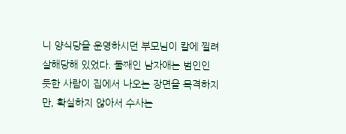니 양식당을 운영하시던 부모님이 칼에 찔려 살해당해 있었다. 둘째인 남자애는 범인인 듯한 사람이 집에서 나오는 장면을 목격하지만, 확실하지 않아서 수사는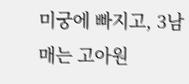미궁에 빠지고, 3남매는 고아원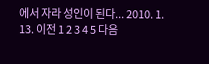에서 자라 성인이 된다... 2010. 1. 13. 이전 1 2 3 4 5 다음